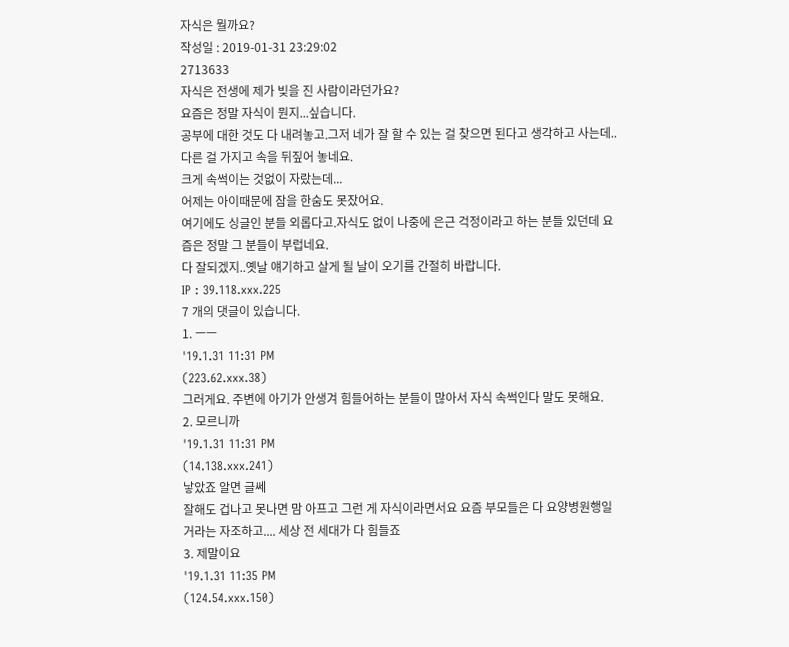자식은 뭘까요?
작성일 : 2019-01-31 23:29:02
2713633
자식은 전생에 제가 빚을 진 사람이라던가요?
요즘은 정말 자식이 뭔지...싶습니다.
공부에 대한 것도 다 내려놓고.그저 네가 잘 할 수 있는 걸 찾으면 된다고 생각하고 사는데..다른 걸 가지고 속을 뒤짚어 놓네요.
크게 속썩이는 것없이 자랐는데...
어제는 아이때문에 잠을 한숨도 못잤어요.
여기에도 싱글인 분들 외롭다고.자식도 없이 나중에 은근 걱정이라고 하는 분들 있던데 요즘은 정말 그 분들이 부럽네요.
다 잘되겠지..옛날 얘기하고 살게 될 날이 오기를 간절히 바랍니다.
IP : 39.118.xxx.225
7 개의 댓글이 있습니다.
1. ㅡㅡ
'19.1.31 11:31 PM
(223.62.xxx.38)
그러게요. 주변에 아기가 안생겨 힘들어하는 분들이 많아서 자식 속썩인다 말도 못해요.
2. 모르니까
'19.1.31 11:31 PM
(14.138.xxx.241)
낳았죠 알면 글쎄
잘해도 겁나고 못나면 맘 아프고 그런 게 자식이라면서요 요즘 부모들은 다 요양병원행일거라는 자조하고.... 세상 전 세대가 다 힘들죠
3. 제말이요
'19.1.31 11:35 PM
(124.54.xxx.150)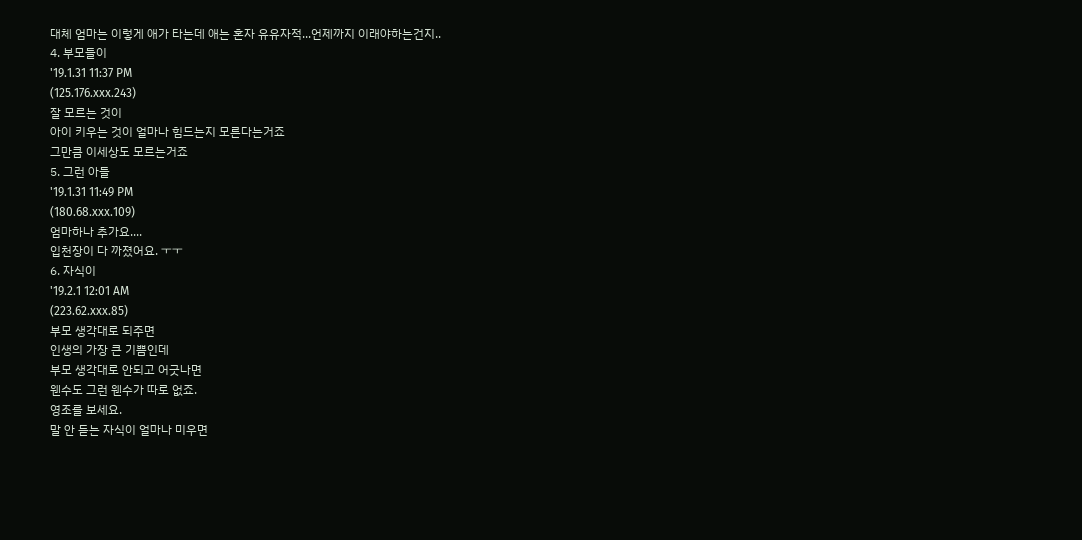대체 엄마는 이렇게 애가 타는데 애는 혼자 유유자적...언제까지 이래야하는건지..
4. 부모들이
'19.1.31 11:37 PM
(125.176.xxx.243)
잘 모르는 것이
아이 키우는 것이 얼마나 힘드는지 모른다는거죠
그만큼 이세상도 모르는거죠
5. 그런 아들
'19.1.31 11:49 PM
(180.68.xxx.109)
엄마하나 추가요....
입천장이 다 까졌어요. ㅜㅜ
6. 자식이
'19.2.1 12:01 AM
(223.62.xxx.85)
부모 생각대로 되주면
인생의 가장 큰 기쁨인데
부모 생각대로 안되고 어긋나면
웬수도 그런 웬수가 따로 없죠.
영조를 보세요.
말 안 듣는 자식이 얼마나 미우면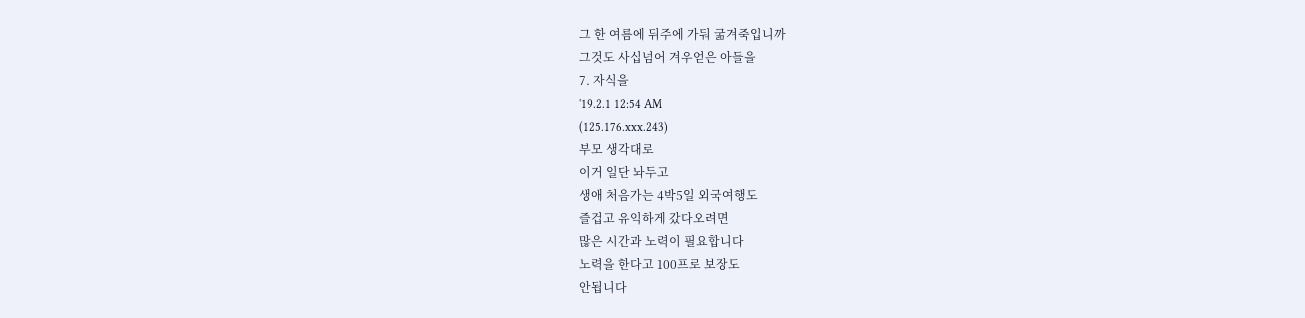그 한 여름에 뒤주에 가둬 굶겨죽입니까
그것도 사십넘어 겨우얻은 아들을
7. 자식을
'19.2.1 12:54 AM
(125.176.xxx.243)
부모 생각대로
이거 일단 놔두고
생애 처음가는 4박5일 외국여행도
즐겁고 유익하게 갔다오려면
많은 시간과 노력이 필요합니다
노력을 한다고 100프로 보장도
안됩니다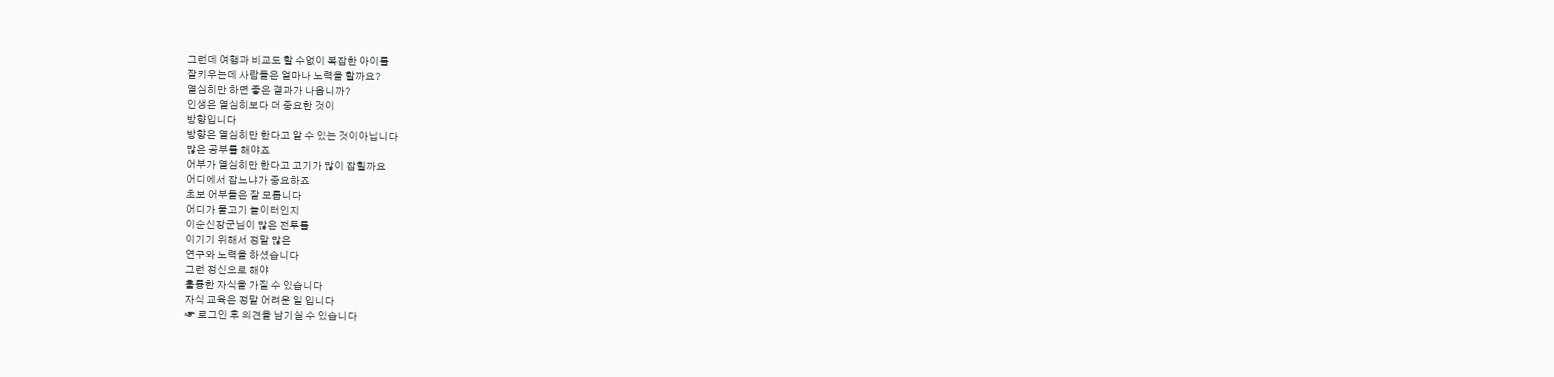그런데 여행과 비교도 할 수없이 복잡한 아이를
잘키우는데 사람들은 얼마나 노력을 할까요?
열심히만 하면 좋은 결과가 나옵니까?
인생은 열심히보다 더 중요한 것이
방향입니다
방향은 열심히만 한다고 알 수 있는 것이아닙니다
많은 공부를 해야죠
어부가 열심히만 한다고 고기가 많이 잡힐까요
어디에서 잡느냐가 중요하죠
초보 어부들은 잘 모릅니다
어디가 물고기 놀이터인지
이순신장군님이 많은 전투를
이기기 위해서 정말 많은
연구와 노력을 하셨습니다
그런 정신으로 해야
훌륭한 자식을 가질 수 있습니다
자식 교육은 정말 어려운 일 입니다
☞ 로그인 후 의견을 남기실 수 있습니다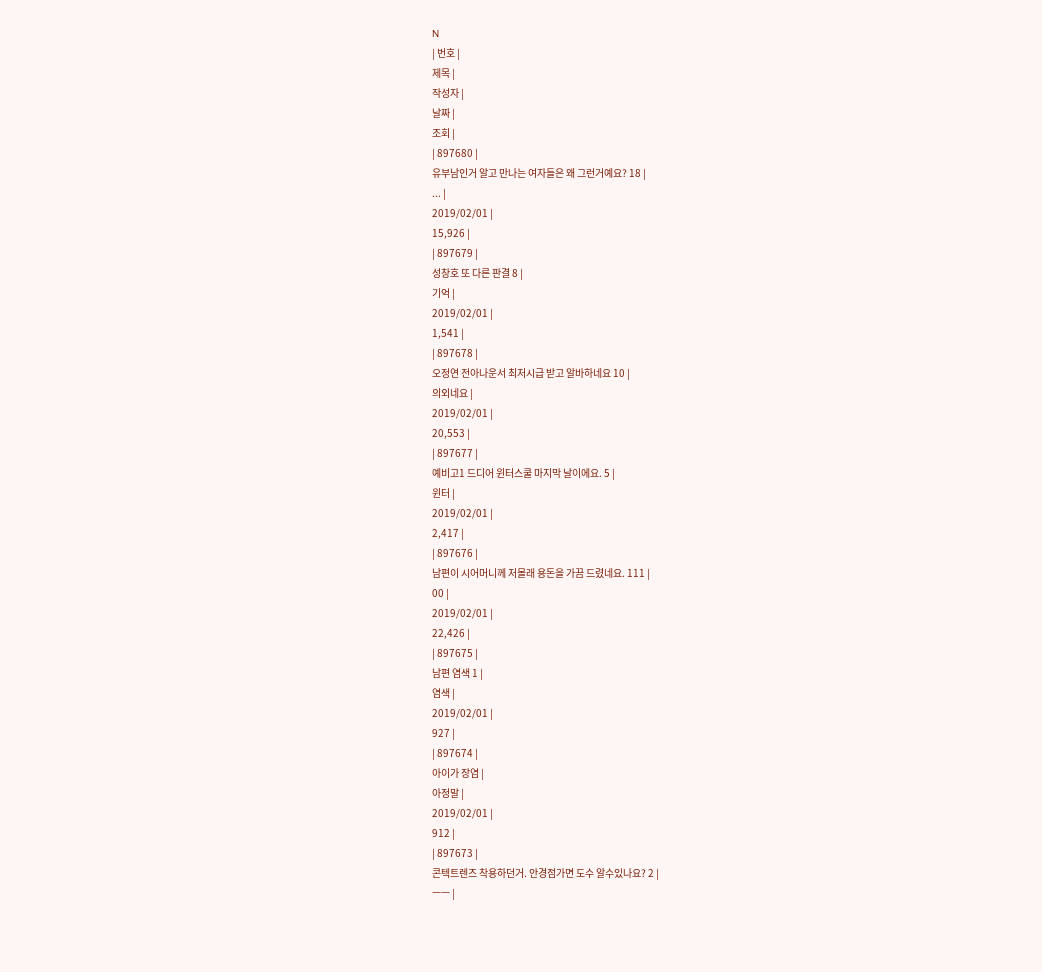N
| 번호 |
제목 |
작성자 |
날짜 |
조회 |
| 897680 |
유부남인거 알고 만나는 여자들은 왜 그런거예요? 18 |
... |
2019/02/01 |
15,926 |
| 897679 |
성창호 또 다른 판결 8 |
기억 |
2019/02/01 |
1,541 |
| 897678 |
오정연 전아나운서 최저시급 받고 알바하네요 10 |
의외네요 |
2019/02/01 |
20,553 |
| 897677 |
예비고1 드디어 윈터스쿨 마지막 날이에요. 5 |
윈터 |
2019/02/01 |
2,417 |
| 897676 |
남편이 시어머니께 저몰래 용돈을 가끔 드렸네요. 111 |
00 |
2019/02/01 |
22,426 |
| 897675 |
남편 염색 1 |
염색 |
2019/02/01 |
927 |
| 897674 |
아이가 장염 |
아정말 |
2019/02/01 |
912 |
| 897673 |
콘텍트렌즈 착용하던거. 안경점가면 도수 알수있나요? 2 |
ㅡㅡ |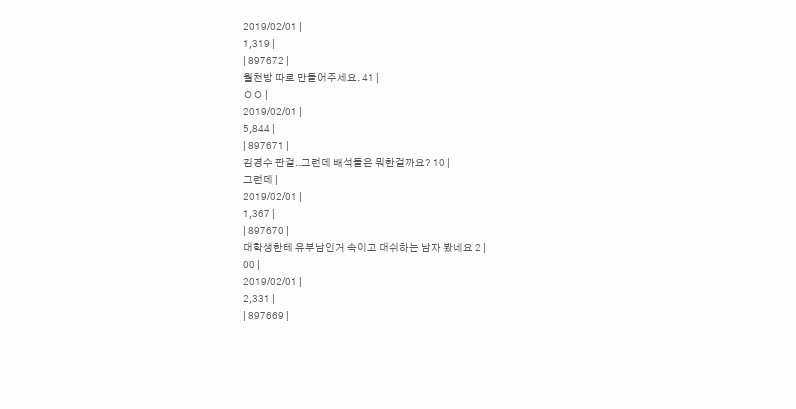2019/02/01 |
1,319 |
| 897672 |
월천방 따로 만들어주세요. 41 |
ㅇㅇ |
2019/02/01 |
5,844 |
| 897671 |
김경수 판걸..그런데 배석들은 뭐한걸까요? 10 |
그런데 |
2019/02/01 |
1,367 |
| 897670 |
대학생한테 유부남인거 속이고 대쉬하는 남자 봤네요 2 |
00 |
2019/02/01 |
2,331 |
| 897669 |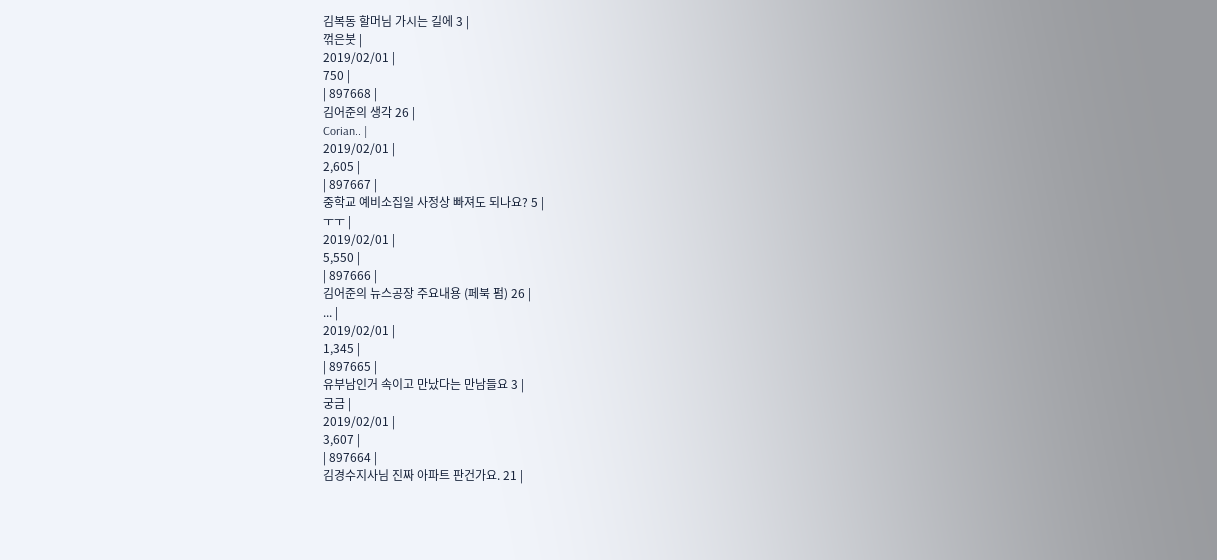김복동 할머님 가시는 길에 3 |
꺾은붓 |
2019/02/01 |
750 |
| 897668 |
김어준의 생각 26 |
Corian.. |
2019/02/01 |
2,605 |
| 897667 |
중학교 예비소집일 사정상 빠져도 되나요? 5 |
ㅜㅜ |
2019/02/01 |
5,550 |
| 897666 |
김어준의 뉴스공장 주요내용 (페북 펌) 26 |
... |
2019/02/01 |
1,345 |
| 897665 |
유부남인거 속이고 만났다는 만남들요 3 |
궁금 |
2019/02/01 |
3,607 |
| 897664 |
김경수지사님 진짜 아파트 판건가요. 21 |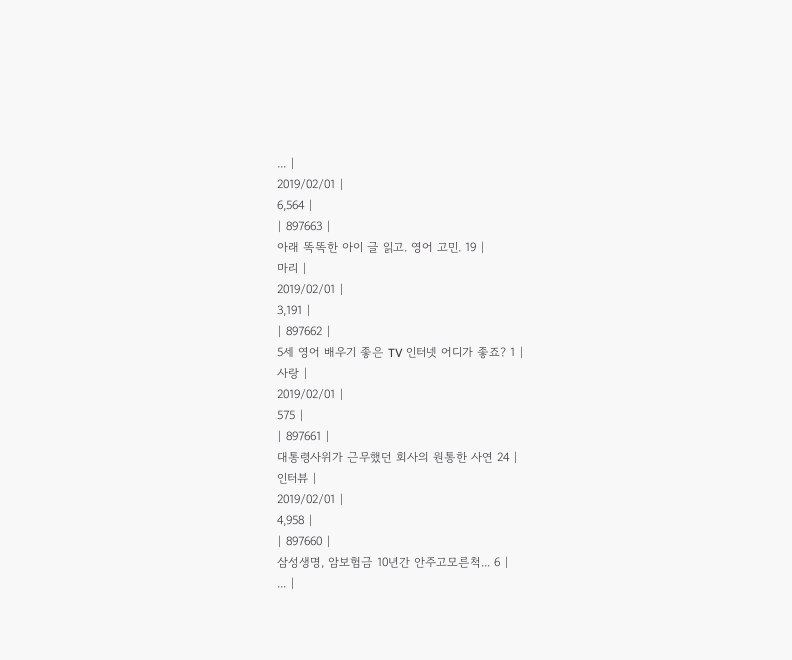... |
2019/02/01 |
6,564 |
| 897663 |
아래 똑똑한 아이 글 읽고. 영어 고민. 19 |
마리 |
2019/02/01 |
3,191 |
| 897662 |
5세 영어 배우기 좋은 TV 인터넷 어디가 좋죠? 1 |
사랑 |
2019/02/01 |
575 |
| 897661 |
대통령사위가 근무했던 회사의 원통한 사연 24 |
인터뷰 |
2019/02/01 |
4,958 |
| 897660 |
삼성생명, 암보험금 10년간 안주고모른척... 6 |
... |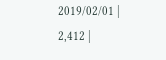2019/02/01 |
2,412 |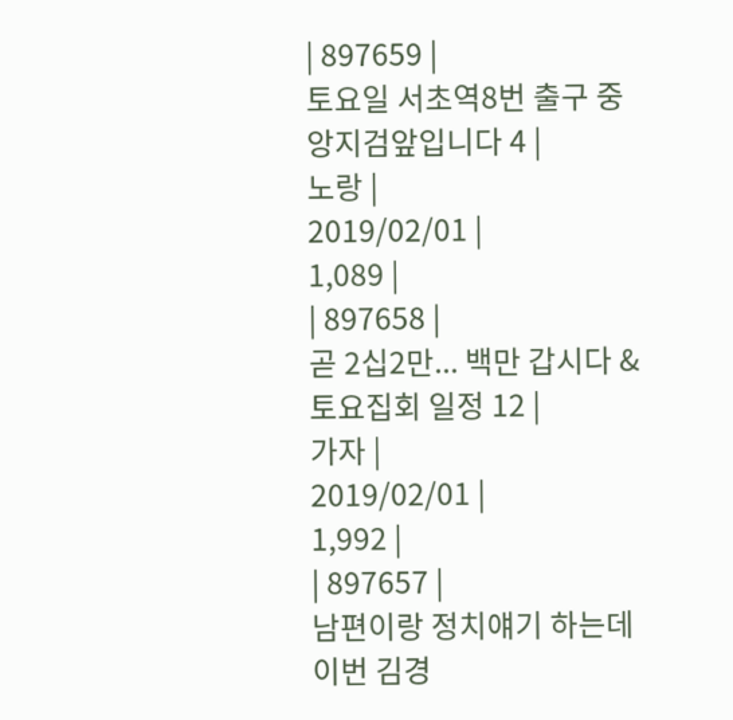| 897659 |
토요일 서초역8번 출구 중앙지검앞입니다 4 |
노랑 |
2019/02/01 |
1,089 |
| 897658 |
곧 2십2만... 백만 갑시다 & 토요집회 일정 12 |
가자 |
2019/02/01 |
1,992 |
| 897657 |
남편이랑 정치얘기 하는데 이번 김경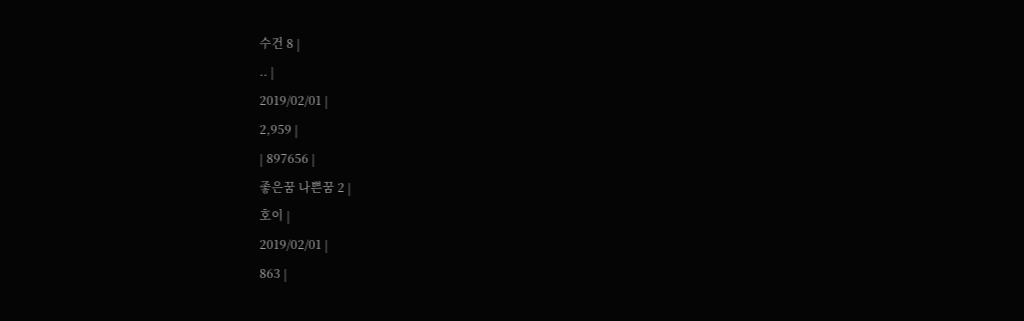수건 8 |
.. |
2019/02/01 |
2,959 |
| 897656 |
좋은꿈 나쁜꿈 2 |
호이 |
2019/02/01 |
863 |